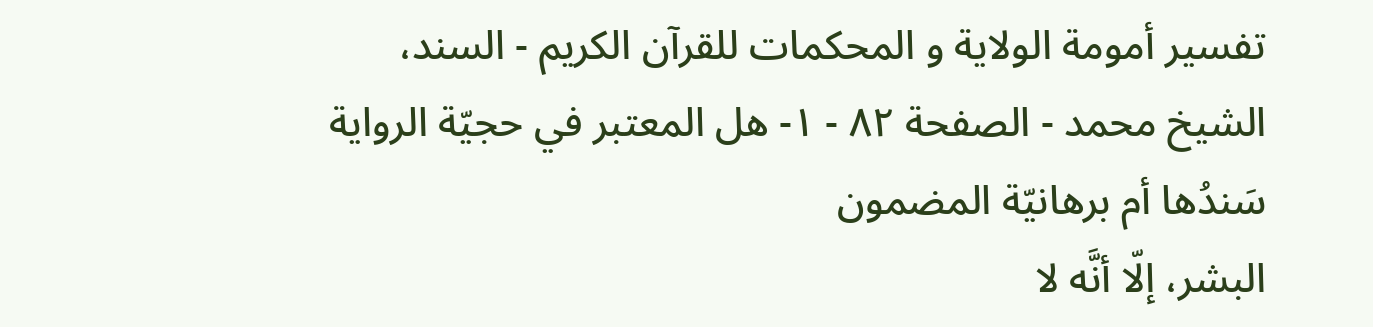تفسير أمومة الولاية و المحكمات للقرآن الكريم - السند، الشيخ محمد - الصفحة ٨٢ - ١- هل المعتبر في حجيّة الرواية سَندُها أم برهانيّة المضمون
البشر، إلّا أنَّه لا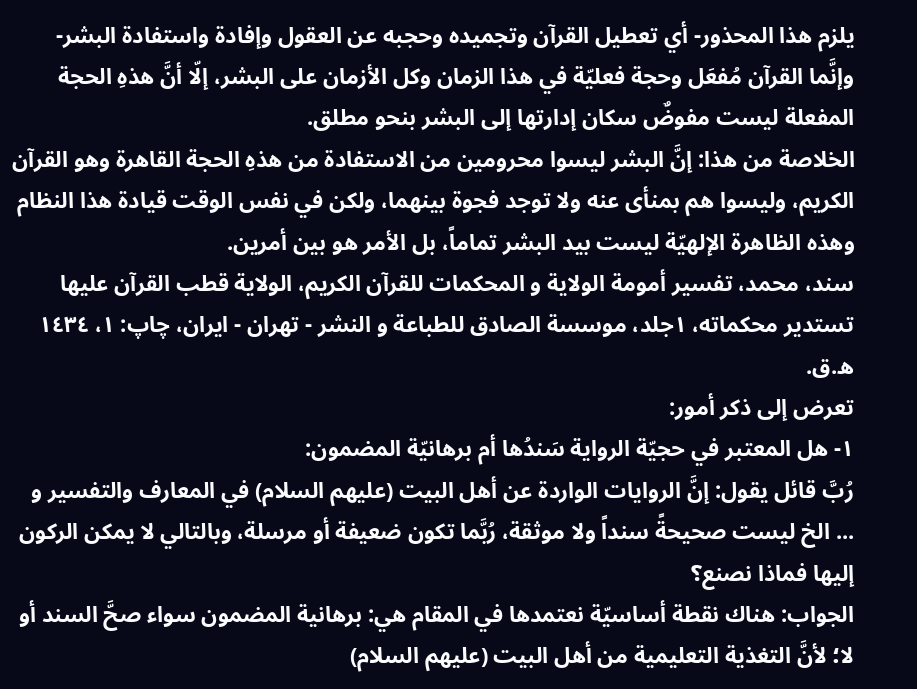يلزم هذا المحذور- أي تعطيل القرآن وتجميده وحجبه عن العقول وإفادة واستفادة البشر- وإنَّما القرآن مُفعَل وحجة فعليّة في هذا الزمان وكل الأزمان على البشر، إلّا أنَّ هذهِ الحجة المفعلة ليست مفوضٌ سكان إدارتها إلى البشر بنحو مطلق.
الخلاصة من هذا: إنَّ البشر ليسوا محرومين من الاستفادة من هذهِ الحجة القاهرة وهو القرآن الكريم، وليسوا هم بمنأى عنه ولا توجد فجوة بينهما، ولكن في نفس الوقت قيادة هذا النظام وهذه الظاهرة الإلهيّة ليست بيد البشر تماماً، بل الأمر هو بين أمرين.
سند، محمد، تفسير أمومة الولاية و المحكمات للقرآن الكريم، الولاية قطب القرآن عليها تستدير محكماته، ١جلد، موسسة الصادق للطباعة و النشر - تهران - ايران، چاپ: ١، ١٤٣٤ ه.ق.
تعرض إلى ذكر أمور:
١- هل المعتبر في حجيّة الرواية سَندُها أم برهانيّة المضمون:
رُبَّ قائل يقول: إنَّ الروايات الواردة عن أهل البيت (عليهم السلام) في المعارف والتفسير و ... الخ ليست صحيحةً سنداً ولا موثقة، رُبَّما تكون ضعيفة أو مرسلة، وبالتالي لا يمكن الركون إليها فماذا نصنع؟
الجواب: هناك نقطة أساسيّة نعتمدها في المقام هي: برهانية المضمون سواء صحَّ السند أو لا؛ لأنَّ التغذية التعليمية من أهل البيت (عليهم السلام)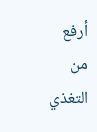أرفع من التغذي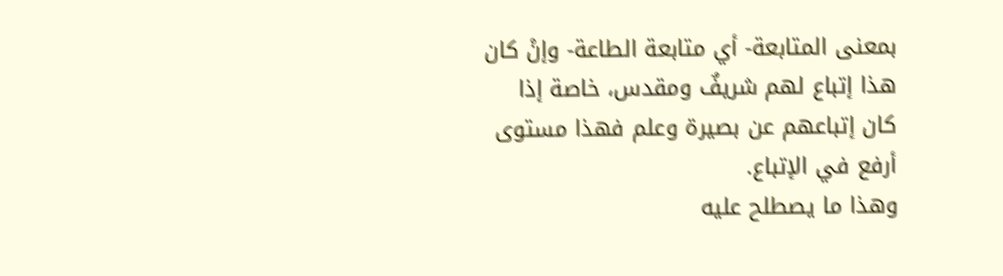بمعنى المتابعة- أي متابعة الطاعة- وإنْ كان هذا إتباع لهم شريفٌ ومقدس، خاصة إذا كان إتباعهم عن بصيرة وعلم فهذا مستوى أرفع في الإتباع.
وهذا ما يصطلح عليه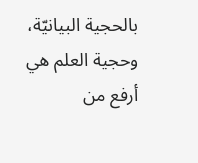بالحجية البيانيّة، وحجية العلم هي أرفع من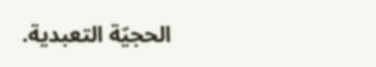الحجيّة التعبدية.